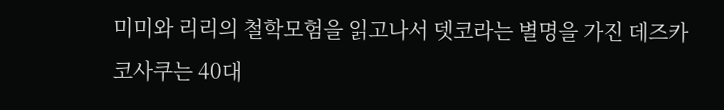미미와 리리의 철학모험을 읽고나서 뎃코라는 별명을 가진 데즈카 코사쿠는 40대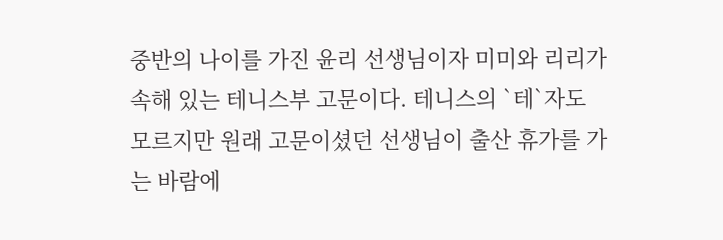중반의 나이를 가진 윤리 선생님이자 미미와 리리가 속해 있는 테니스부 고문이다. 테니스의 `테`자도 모르지만 원래 고문이셨던 선생님이 출산 휴가를 가는 바람에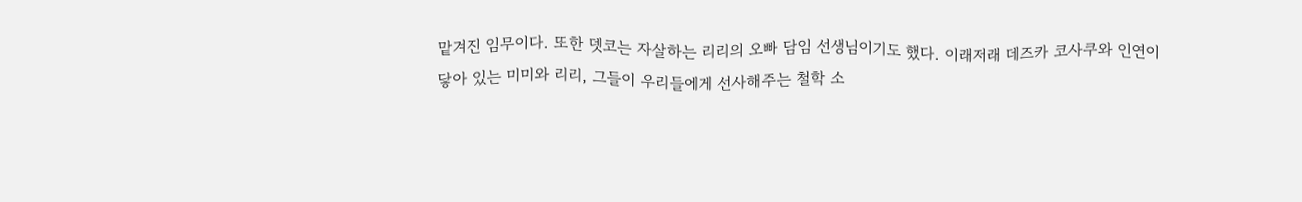맡겨진 임무이다. 또한 뎃코는 자살하는 리리의 오빠 담임 선생님이기도 했다. 이래저래 데즈카 코사쿠와 인연이 닿아 있는 미미와 리리, 그들이 우리들에게 선사해주는 철학 소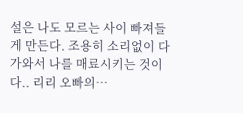설은 나도 모르는 사이 빠져들게 만든다. 조용히 소리없이 다가와서 나를 매료시키는 것이다.. 리리 오빠의…